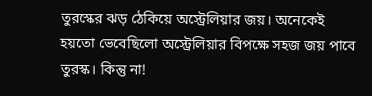তুরস্কের ঝড় ঠেকিয়ে অস্ট্রেলিয়ার জয়। অনেকেই হয়তো ভেবেছিলো অস্ট্রেলিয়ার বিপক্ষে সহজ জয় পাবে তুরস্ক। কিন্তু না!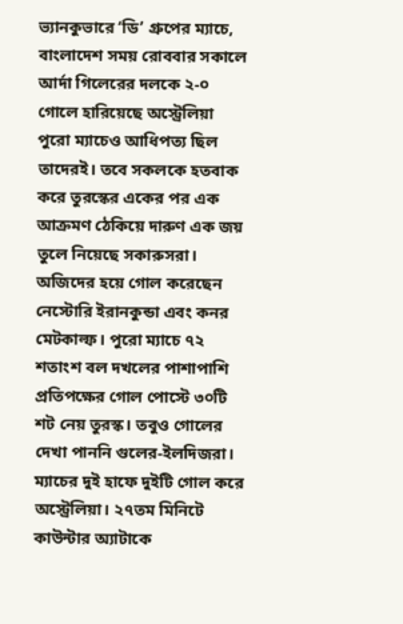ভ্যানকুভারে ‘ডি’ গ্রুপের ম্যাচে, বাংলাদেশ সময় রোববার সকালে আর্দা গিলেরের দলকে ২-০ গোলে হারিয়েছে অস্ট্রেলিয়া
পুরো ম্যাচেও আধিপত্য ছিল তাদেরই। তবে সকলকে হতবাক করে তুরস্কের একের পর এক আক্রমণ ঠেকিয়ে দারুণ এক জয় তুলে নিয়েছে সকারুসরা। অজিদের হয়ে গোল করেছেন নেস্টোরি ইরানকুন্ডা এবং কনর মেটকাল্ফ। পুরো ম্যাচে ৭২ শতাংশ বল দখলের পাশাপাশি প্রতিপক্ষের গোল পোস্টে ৩০টি শট নেয় তুরস্ক। তবুও গোলের দেখা পাননি গুলের-ইলদিজরা।
ম্যাচের দুই হাফে দুইটি গোল করে অস্ট্রেলিয়া। ২৭তম মিনিটে কাউন্টার অ্যাটাকে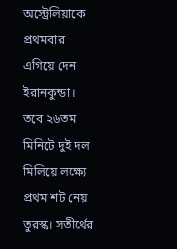অস্ট্রেলিয়াকে প্রথমবার এগিয়ে দেন ইরানকুন্ডা। তবে ২৬তম মিনিটে দুই দল মিলিয়ে লক্ষ্যে প্রথম শট নেয় তুরস্ক। সতীর্থের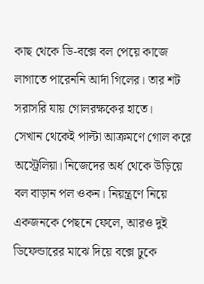কাছ থেকে ডি-বক্সে বল পেয়ে কাজে লাগাতে পারেননি আর্দা গিলের। তার শট সরাসরি যায় গোলরক্ষকের হাতে।
সেখান থেকেই পাল্টা আক্রমণে গোল করে অস্ট্রেলিয়া। নিজেদের অর্ধ থেকে উড়িয়ে বল বাড়ান পল ওকন। নিয়ন্ত্রণে নিয়ে একজনকে পেছনে ফেলে, আরও দুই ডিফেন্ডারের মাঝে দিয়ে বক্সে ঢুকে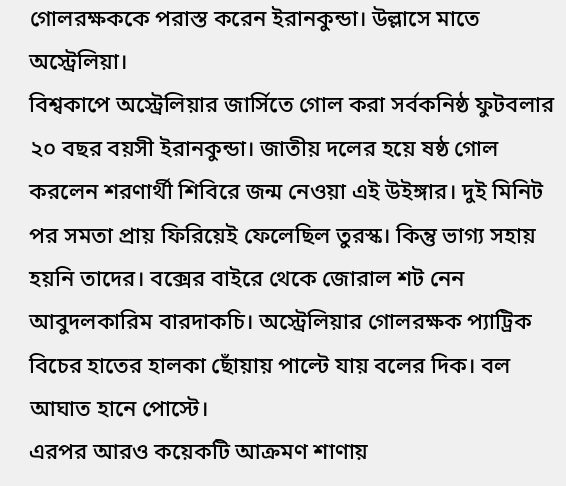গোলরক্ষককে পরাস্ত করেন ইরানকুন্ডা। উল্লাসে মাতে অস্ট্রেলিয়া।
বিশ্বকাপে অস্ট্রেলিয়ার জার্সিতে গোল করা সর্বকনিষ্ঠ ফুটবলার ২০ বছর বয়সী ইরানকুন্ডা। জাতীয় দলের হয়ে ষষ্ঠ গোল করলেন শরণার্থী শিবিরে জন্ম নেওয়া এই উইঙ্গার। দুই মিনিট পর সমতা প্রায় ফিরিয়েই ফেলেছিল তুরস্ক। কিন্তু ভাগ্য সহায় হয়নি তাদের। বক্সের বাইরে থেকে জোরাল শট নেন আবুদলকারিম বারদাকচি। অস্ট্রেলিয়ার গোলরক্ষক প্যাট্রিক বিচের হাতের হালকা ছোঁয়ায় পাল্টে যায় বলের দিক। বল আঘাত হানে পোস্টে।
এরপর আরও কয়েকটি আক্রমণ শাণায়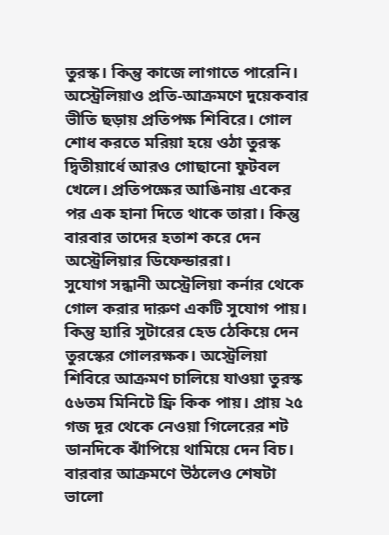তুরস্ক। কিন্তু কাজে লাগাতে পারেনি। অস্ট্রেলিয়াও প্রতি-আক্রমণে দুয়েকবার ভীতি ছড়ায় প্রতিপক্ষ শিবিরে। গোল শোধ করতে মরিয়া হয়ে ওঠা তুরস্ক দ্বিতীয়ার্ধে আরও গোছানো ফুটবল খেলে। প্রতিপক্ষের আঙিনায় একের পর এক হানা দিতে থাকে তারা। কিন্তু বারবার তাদের হতাশ করে দেন অস্ট্রেলিয়ার ডিফেন্ডাররা।
সুযোগ সন্ধানী অস্ট্রেলিয়া কর্নার থেকে গোল করার দারুণ একটি সুযোগ পায়। কিন্তু হ্যারি সুটারের হেড ঠেকিয়ে দেন তুরস্কের গোলরক্ষক। অস্ট্রেলিয়া শিবিরে আক্রমণ চালিয়ে যাওয়া তুরস্ক ৫৬তম মিনিটে ফ্রি কিক পায়। প্রায় ২৫ গজ দূর থেকে নেওয়া গিলেরের শট ডানদিকে ঝাঁপিয়ে থামিয়ে দেন বিচ।
বারবার আক্রমণে উঠলেও শেষটা ভালো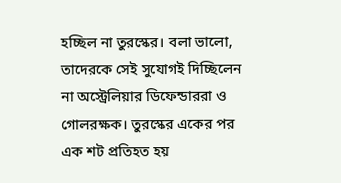হচ্ছিল না তুরস্কের। বলা ভালো, তাদেরকে সেই সুযোগই দিচ্ছিলেন না অস্ট্রেলিয়ার ডিফেন্ডাররা ও গোলরক্ষক। তুরস্কের একের পর এক শট প্রতিহত হয়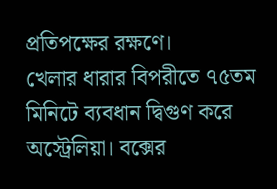প্রতিপক্ষের রক্ষণে।
খেলার ধারার বিপরীতে ৭৫তম মিনিটে ব্যবধান দ্বিগুণ করে অস্ট্রেলিয়া। বক্সের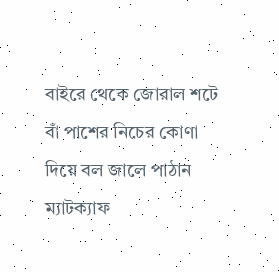বাইরে থেকে জোরাল শটে বাঁ পাশের নিচের কোণা দিয়ে বল জালে পাঠান ম্যাটক্যাফ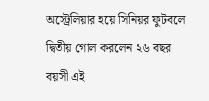অস্ট্রেলিয়ার হয়ে সিনিয়র ফুটবলে দ্বিতীয় গোল করলেন ২৬ বছর বয়সী এই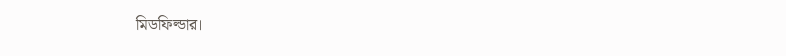মিডফিল্ডার।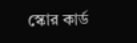স্কোর কার্ড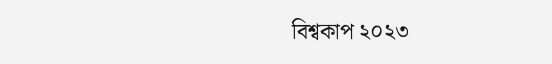বিশ্বকাপ ২০২৩